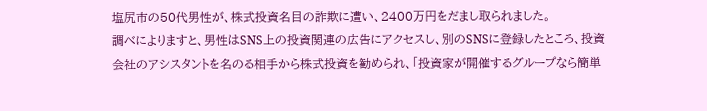塩尻市の50代男性が、株式投資名目の詐欺に遭い、2400万円をだまし取られました。
調べによりますと、男性はSNS上の投資関連の広告にアクセスし、別のSNSに登録したところ、投資会社のアシスタントを名のる相手から株式投資を勧められ、「投資家が開催するグループなら簡単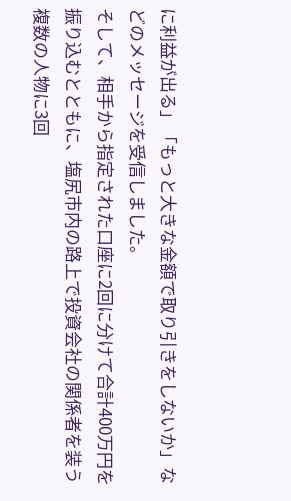に利益が出る」「もっと大きな金額で取り引きをしないか」などのメッセージを受信しました。
そして、相手から指定された口座に2回に分けて合計400万円を振り込むとともに、塩尻市内の路上で投資会社の関係者を装う複数の人物に3回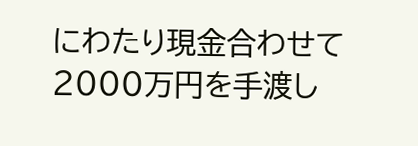にわたり現金合わせて2000万円を手渡し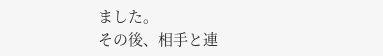ました。
その後、相手と連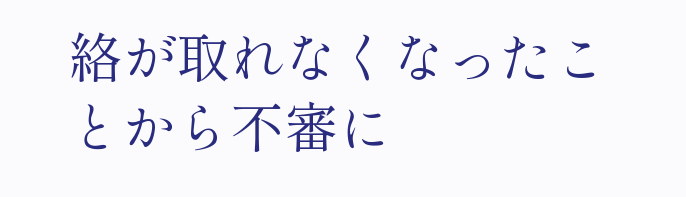絡が取れなくなったことから不審に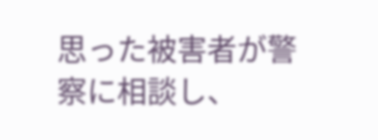思った被害者が警察に相談し、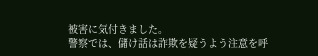被害に気付きました。
警察では、儲け話は詐欺を疑うよう注意を呼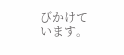びかけています。